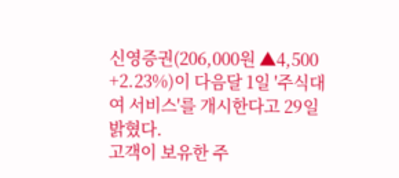신영증권(206,000원 ▲4,500 +2.23%)이 다음달 1일 '주식대여 서비스'를 개시한다고 29일 밝혔다.
고객이 보유한 주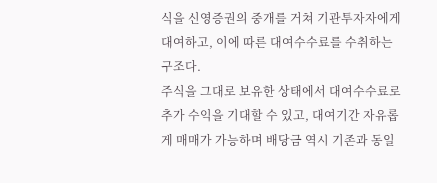식을 신영증권의 중개를 거쳐 기관투자자에게 대여하고, 이에 따른 대여수수료를 수취하는 구조다.
주식을 그대로 보유한 상태에서 대여수수료로 추가 수익을 기대할 수 있고, 대여기간 자유롭게 매매가 가능하며 배당금 역시 기존과 동일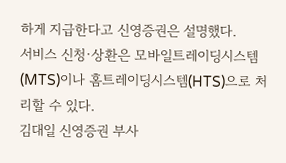하게 지급한다고 신영증권은 설명했다.
서비스 신청·상환은 모바일트레이딩시스템(MTS)이나 홈트레이딩시스템(HTS)으로 처리할 수 있다.
김대일 신영증권 부사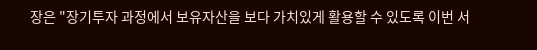장은 "장기투자 과정에서 보유자산을 보다 가치있게 활용할 수 있도록 이번 서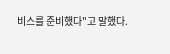비스를 준비했다"고 말했다.